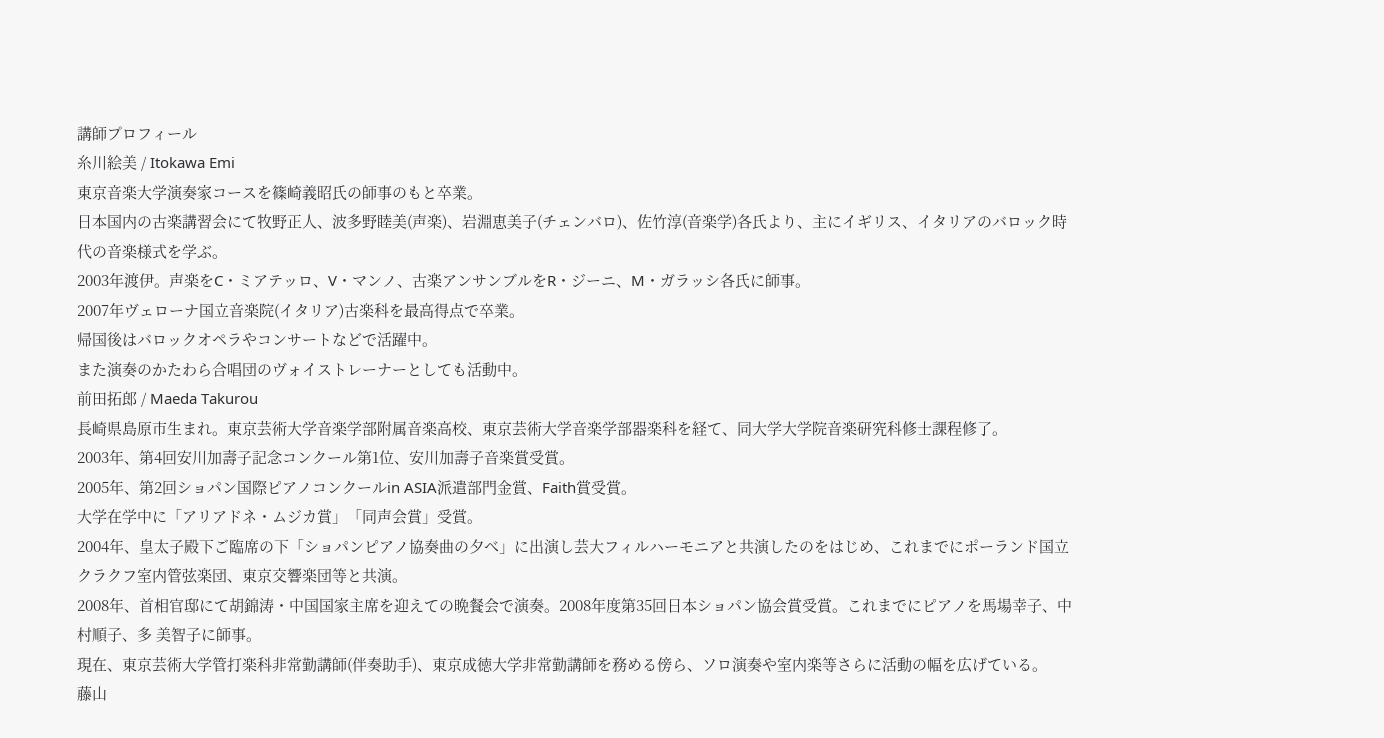講師プロフィール
糸川絵美 / Itokawa Emi
東京音楽大学演奏家コースを篠崎義昭氏の師事のもと卒業。
日本国内の古楽講習会にて牧野正人、波多野睦美(声楽)、岩淵恵美子(チェンバロ)、佐竹淳(音楽学)各氏より、主にイギリス、イタリアのバロック時代の音楽様式を学ぶ。
2003年渡伊。声楽をC・ミアテッロ、V・マンノ、古楽アンサンブルをR・ジーニ、M・ガラッシ各氏に師事。
2007年ヴェローナ国立音楽院(イタリア)古楽科を最高得点で卒業。
帰国後はバロックオペラやコンサートなどで活躍中。
また演奏のかたわら合唱団のヴォイストレーナーとしても活動中。
前田拓郎 / Maeda Takurou
長崎県島原市生まれ。東京芸術大学音楽学部附属音楽高校、東京芸術大学音楽学部器楽科を経て、同大学大学院音楽研究科修士課程修了。
2003年、第4回安川加壽子記念コンクール第1位、安川加壽子音楽賞受賞。
2005年、第2回ショパン国際ピアノコンクールin ASIA派遣部門金賞、Faith賞受賞。
大学在学中に「アリアドネ・ムジカ賞」「同声会賞」受賞。
2004年、皇太子殿下ご臨席の下「ショパンピアノ協奏曲の夕べ」に出演し芸大フィルハーモニアと共演したのをはじめ、これまでにポーランド国立クラクフ室内管弦楽団、東京交響楽団等と共演。
2008年、首相官邸にて胡錦涛・中国国家主席を迎えての晩餐会で演奏。2008年度第35回日本ショパン協会賞受賞。これまでにピアノを馬場幸子、中村順子、多 美智子に師事。
現在、東京芸術大学管打楽科非常勤講師(伴奏助手)、東京成徳大学非常勤講師を務める傍ら、ソロ演奏や室内楽等さらに活動の幅を広げている。
藤山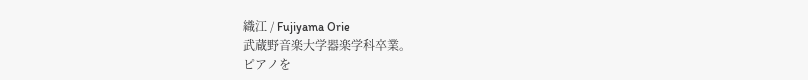織江 / Fujiyama Orie
武蔵野音楽大学器楽学科卒業。
ピアノを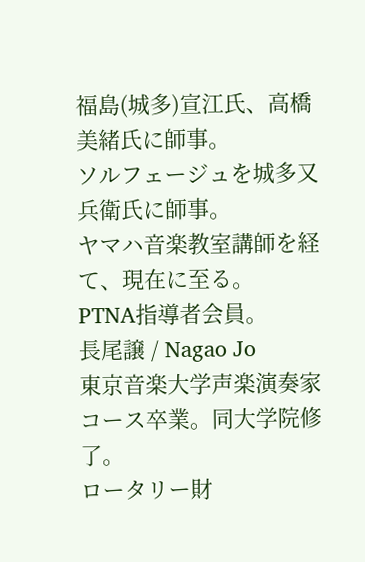福島(城多)宣江氏、高橋美緒氏に師事。
ソルフェージュを城多又兵衛氏に師事。
ヤマハ音楽教室講師を経て、現在に至る。
PTNA指導者会員。
長尾譲 / Nagao Jo
東京音楽大学声楽演奏家コース卒業。同大学院修了。
ロータリー財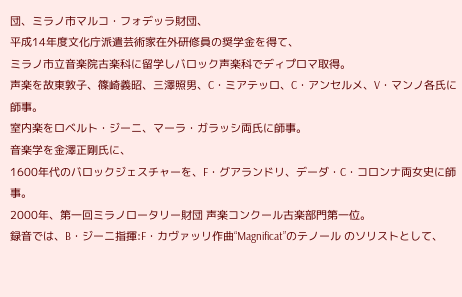団、ミラノ市マルコ・フォデッラ財団、
平成14年度文化庁派遣芸術家在外研修員の奨学金を得て、
ミラノ市立音楽院古楽科に留学しバロック声楽科でディプロマ取得。
声楽を故東敦子、篠崎義昭、三澤照男、C・ミアテッロ、C・アンセルメ、V・マンノ各氏に師事。
室内楽をロベルト・ジーニ、マーラ・ガラッシ両氏に師事。
音楽学を金澤正剛氏に、
1600年代のバロックジェスチャーを、F・グアランドリ、デーダ・C・コロンナ両女史に師事。
2000年、第一回ミラノロータリー財団 声楽コンクール古楽部門第一位。
録音では、B・ジーニ指揮:F・カヴァッリ作曲“Magnificat”のテノール のソリストとして、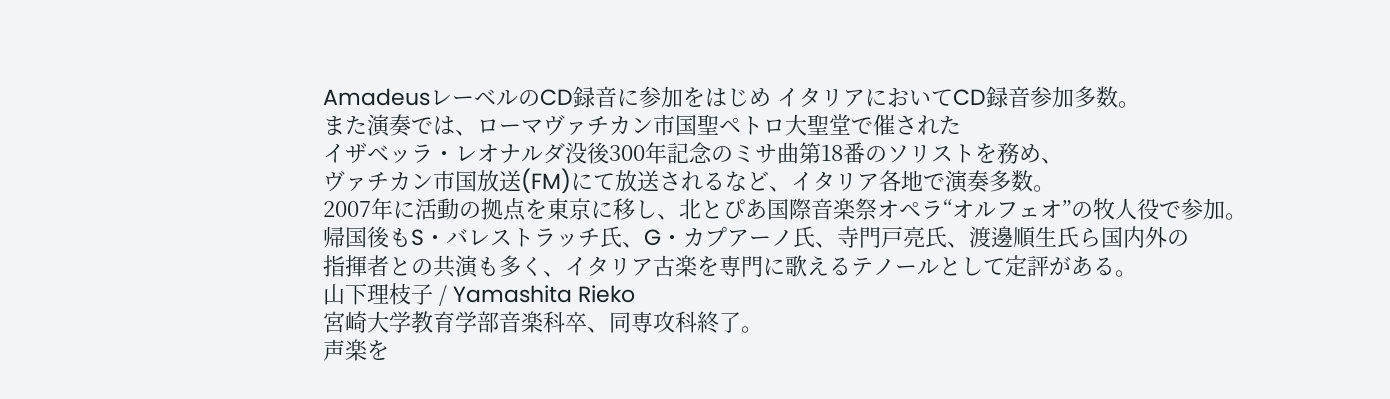AmadeusレーベルのCD録音に参加をはじめ イタリアにおいてCD録音参加多数。
また演奏では、ローマヴァチカン市国聖ペトロ大聖堂で催された
イザベッラ・レオナルダ没後300年記念のミサ曲第18番のソリストを務め、
ヴァチカン市国放送(FM)にて放送されるなど、イタリア各地で演奏多数。
2007年に活動の拠点を東京に移し、北とぴあ国際音楽祭オペラ“オルフェオ”の牧人役で参加。
帰国後もS・バレストラッチ氏、G・カプアーノ氏、寺門戸亮氏、渡邊順生氏ら国内外の
指揮者との共演も多く、イタリア古楽を専門に歌えるテノールとして定評がある。
山下理枝子 / Yamashita Rieko
宮崎大学教育学部音楽科卒、同専攻科終了。
声楽を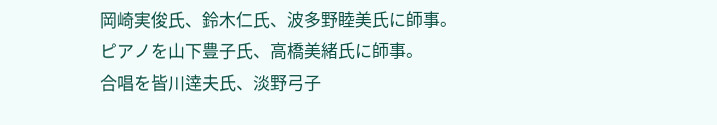岡崎実俊氏、鈴木仁氏、波多野睦美氏に師事。
ピアノを山下豊子氏、高橋美緒氏に師事。
合唱を皆川逹夫氏、淡野弓子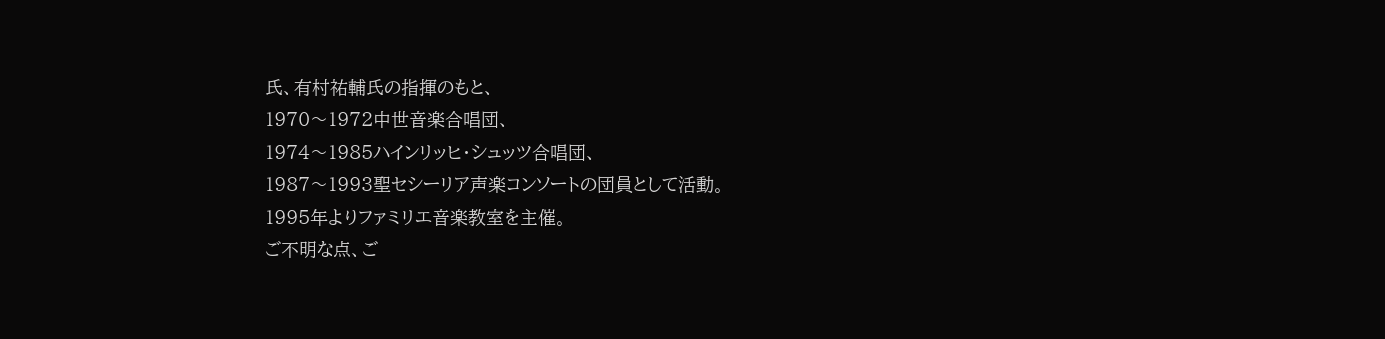氏、有村祐輔氏の指揮のもと、
1970〜1972中世音楽合唱団、
1974〜1985ハインリッヒ・シュッツ合唱団、
1987〜1993聖セシーリア声楽コンソートの団員として活動。
1995年よりファミリエ音楽教室を主催。
ご不明な点、ご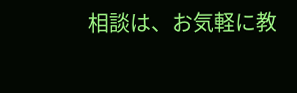相談は、お気軽に教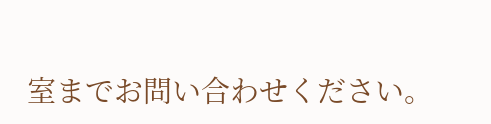室までお問い合わせください。